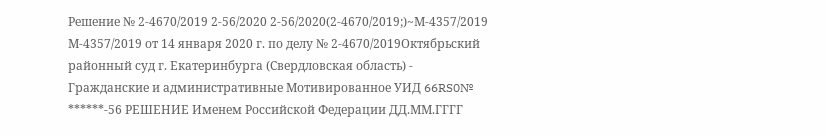Решение № 2-4670/2019 2-56/2020 2-56/2020(2-4670/2019;)~М-4357/2019 М-4357/2019 от 14 января 2020 г. по делу № 2-4670/2019Октябрьский районный суд г. Екатеринбурга (Свердловская область) - Гражданские и административные Мотивированное УИД 66RS0№ ******-56 РЕШЕНИЕ Именем Российской Федерации ДД.ММ.ГГГГ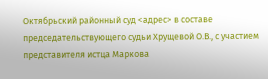Октябрьский районный суд <адрес> в составе председательствующего судьи Хрущевой О.В., с участием представителя истца Маркова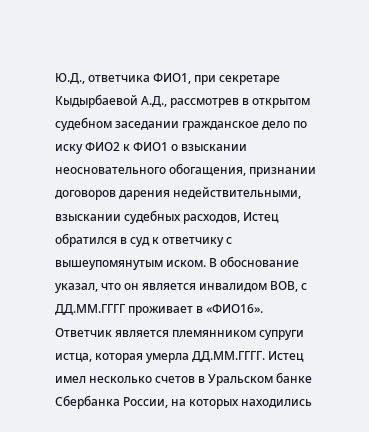Ю.Д., ответчика ФИО1, при секретаре Кыдырбаевой А.Д., рассмотрев в открытом судебном заседании гражданское дело по иску ФИО2 к ФИО1 о взыскании неосновательного обогащения, признании договоров дарения недействительными, взыскании судебных расходов, Истец обратился в суд к ответчику с вышеупомянутым иском. В обоснование указал, что он является инвалидом ВОВ, с ДД.ММ.ГГГГ проживает в «ФИО16». Ответчик является племянником супруги истца, которая умерла ДД.ММ.ГГГГ. Истец имел несколько счетов в Уральском банке Сбербанка России, на которых находились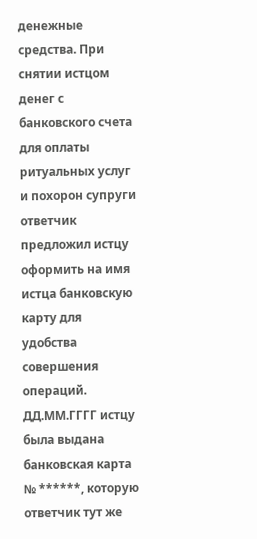денежные средства. При снятии истцом денег с банковского счета для оплаты ритуальных услуг и похорон супруги ответчик предложил истцу оформить на имя истца банковскую карту для удобства совершения операций. ДД.ММ.ГГГГ истцу была выдана банковская карта № ******, которую ответчик тут же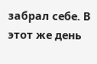забрал себе. В этот же день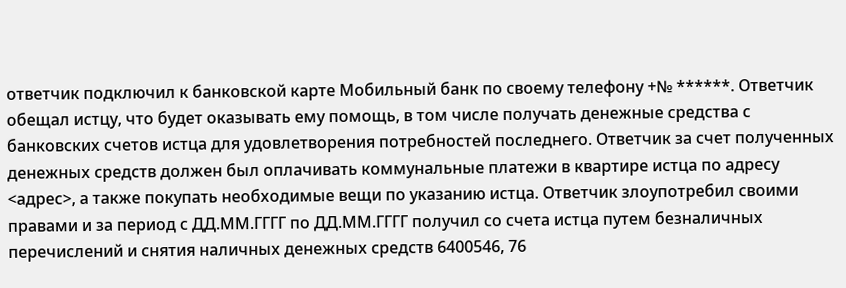ответчик подключил к банковской карте Мобильный банк по своему телефону +№ ******. Ответчик обещал истцу, что будет оказывать ему помощь, в том числе получать денежные средства с банковских счетов истца для удовлетворения потребностей последнего. Ответчик за счет полученных денежных средств должен был оплачивать коммунальные платежи в квартире истца по адресу <адрес>, а также покупать необходимые вещи по указанию истца. Ответчик злоупотребил своими правами и за период с ДД.ММ.ГГГГ по ДД.ММ.ГГГГ получил со счета истца путем безналичных перечислений и снятия наличных денежных средств 6400546, 76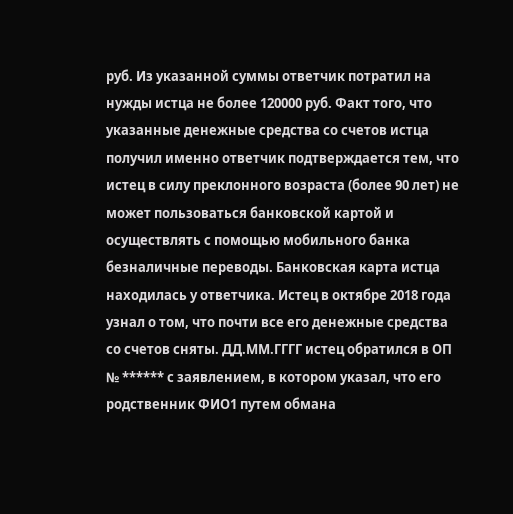руб. Из указанной суммы ответчик потратил на нужды истца не более 120000 руб. Факт того, что указанные денежные средства со счетов истца получил именно ответчик подтверждается тем, что истец в силу преклонного возраста (более 90 лет) не может пользоваться банковской картой и осуществлять с помощью мобильного банка безналичные переводы. Банковская карта истца находилась у ответчика. Истец в октябре 2018 года узнал о том, что почти все его денежные средства со счетов сняты. ДД.ММ.ГГГГ истец обратился в ОП № ****** с заявлением, в котором указал, что его родственник ФИО1 путем обмана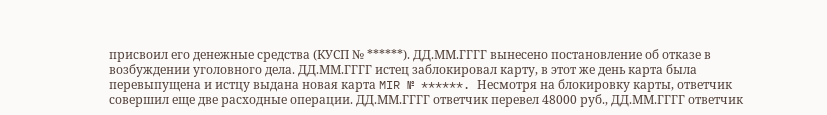присвоил его денежные средства (КУСП № ******). ДД.ММ.ГГГГ вынесено постановление об отказе в возбуждении уголовного дела. ДД.ММ.ГГГГ истец заблокировал карту, в этот же день карта была перевыпущена и истцу выдана новая карта MIR № ******. Несмотря на блокировку карты, ответчик совершил еще две расходные операции. ДД.ММ.ГГГГ ответчик перевел 48000 руб., ДД.ММ.ГГГГ ответчик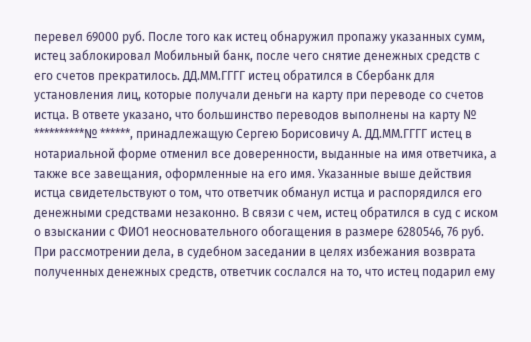перевел 69000 руб. После того как истец обнаружил пропажу указанных сумм, истец заблокировал Мобильный банк, после чего снятие денежных средств с его счетов прекратилось. ДД.ММ.ГГГГ истец обратился в Сбербанк для установления лиц, которые получали деньги на карту при переводе со счетов истца. В ответе указано, что большинство переводов выполнены на карту № **********№ ******, принадлежащую Сергею Борисовичу А. ДД.ММ.ГГГГ истец в нотариальной форме отменил все доверенности, выданные на имя ответчика, а также все завещания, оформленные на его имя. Указанные выше действия истца свидетельствуют о том, что ответчик обманул истца и распорядился его денежными средствами незаконно. В связи с чем, истец обратился в суд с иском о взыскании с ФИО1 неосновательного обогащения в размере 6280546, 76 руб. При рассмотрении дела, в судебном заседании в целях избежания возврата полученных денежных средств, ответчик сослался на то, что истец подарил ему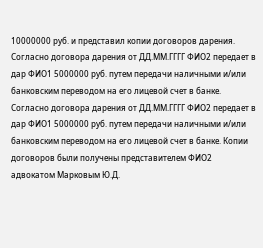10000000 руб. и представил копии договоров дарения. Согласно договора дарения от ДД.ММ.ГГГГ ФИО2 передает в дар ФИО1 5000000 руб. путем передачи наличными и/или банковским переводом на его лицевой счет в банке. Согласно договора дарения от ДД.ММ.ГГГГ ФИО2 передает в дар ФИО1 5000000 руб. путем передачи наличными и/или банковским переводом на его лицевой счет в банке. Копии договоров были получены представителем ФИО2 адвокатом Марковым Ю.Д.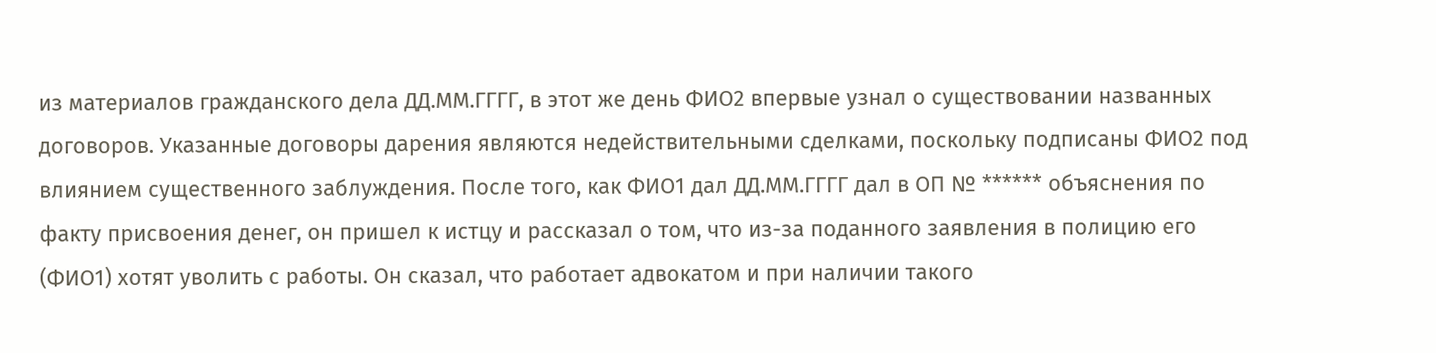из материалов гражданского дела ДД.ММ.ГГГГ, в этот же день ФИО2 впервые узнал о существовании названных договоров. Указанные договоры дарения являются недействительными сделками, поскольку подписаны ФИО2 под влиянием существенного заблуждения. После того, как ФИО1 дал ДД.ММ.ГГГГ дал в ОП № ****** объяснения по факту присвоения денег, он пришел к истцу и рассказал о том, что из-за поданного заявления в полицию его (ФИО1) хотят уволить с работы. Он сказал, что работает адвокатом и при наличии такого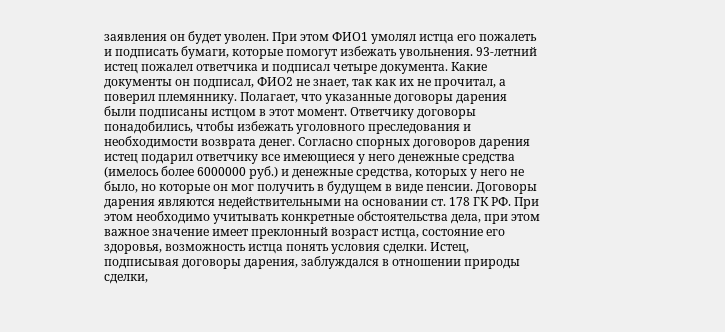заявления он будет уволен. При этом ФИО1 умолял истца его пожалеть и подписать бумаги, которые помогут избежать увольнения. 93-летний истец пожалел ответчика и подписал четыре документа. Какие документы он подписал, ФИО2 не знает, так как их не прочитал, а поверил племяннику. Полагает, что указанные договоры дарения были подписаны истцом в этот момент. Ответчику договоры понадобились, чтобы избежать уголовного преследования и необходимости возврата денег. Согласно спорных договоров дарения истец подарил ответчику все имеющиеся у него денежные средства (имелось более 6000000 руб.) и денежные средства, которых у него не было, но которые он мог получить в будущем в виде пенсии. Договоры дарения являются недействительными на основании ст. 178 ГК РФ. При этом необходимо учитывать конкретные обстоятельства дела, при этом важное значение имеет преклонный возраст истца, состояние его здоровья, возможность истца понять условия сделки. Истец, подписывая договоры дарения, заблуждался в отношении природы сделки,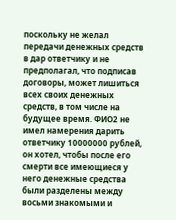поскольку не желал передачи денежных средств в дар ответчику и не предполагал, что подписав договоры, может лишиться всех своих денежных средств, в том числе на будущее время. ФИО2 не имел намерения дарить ответчику 10000000 рублей, он хотел, чтобы после его смерти все имеющиеся у него денежные средства были разделены между восьми знакомыми и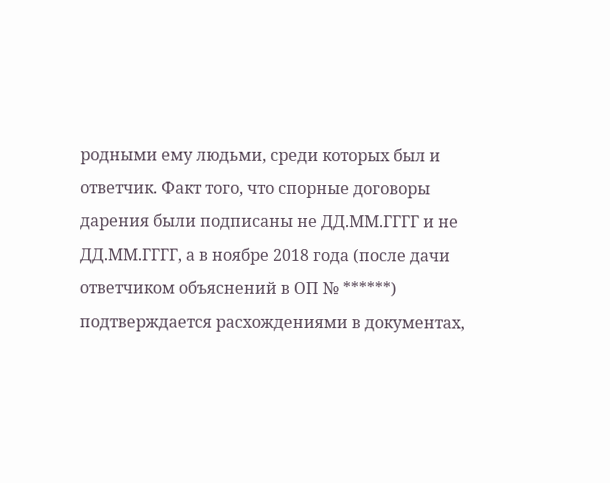родными ему людьми, среди которых был и ответчик. Факт того, что спорные договоры дарения были подписаны не ДД.ММ.ГГГГ и не ДД.ММ.ГГГГ, а в ноябре 2018 года (после дачи ответчиком объяснений в ОП № ******) подтверждается расхождениями в документах,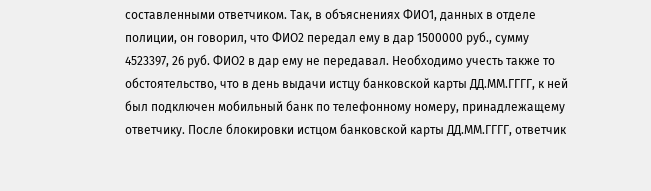составленными ответчиком. Так, в объяснениях ФИО1, данных в отделе полиции, он говорил, что ФИО2 передал ему в дар 1500000 руб., сумму 4523397, 26 руб. ФИО2 в дар ему не передавал. Необходимо учесть также то обстоятельство, что в день выдачи истцу банковской карты ДД.ММ.ГГГГ, к ней был подключен мобильный банк по телефонному номеру, принадлежащему ответчику. После блокировки истцом банковской карты ДД.ММ.ГГГГ, ответчик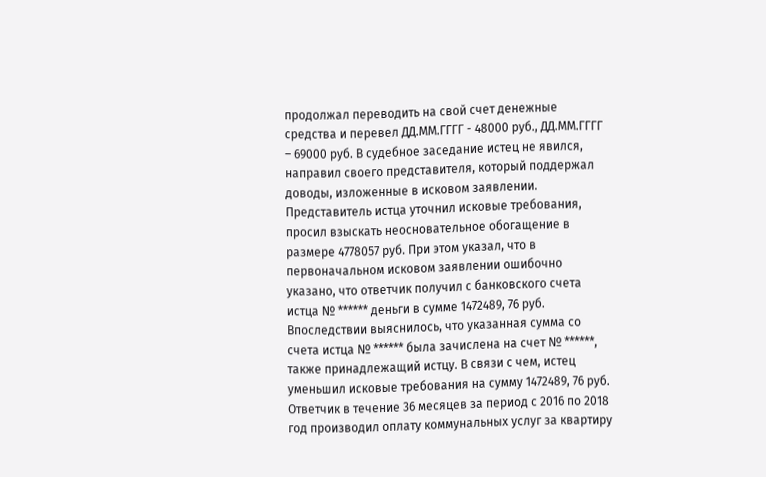продолжал переводить на свой счет денежные средства и перевел ДД.ММ.ГГГГ - 48000 руб., ДД.ММ.ГГГГ – 69000 руб. В судебное заседание истец не явился, направил своего представителя, который поддержал доводы, изложенные в исковом заявлении. Представитель истца уточнил исковые требования, просил взыскать неосновательное обогащение в размере 4778057 руб. При этом указал, что в первоначальном исковом заявлении ошибочно указано, что ответчик получил с банковского счета истца № ****** деньги в сумме 1472489, 76 руб. Впоследствии выяснилось, что указанная сумма со счета истца № ****** была зачислена на счет № ******, также принадлежащий истцу. В связи с чем, истец уменьшил исковые требования на сумму 1472489, 76 руб. Ответчик в течение 36 месяцев за период с 2016 по 2018 год производил оплату коммунальных услуг за квартиру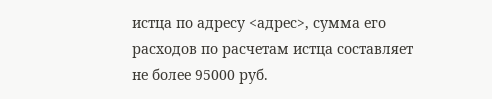истца по адресу <адрес>, сумма его расходов по расчетам истца составляет не более 95000 руб.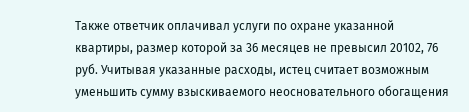Также ответчик оплачивал услуги по охране указанной квартиры, размер которой за 36 месяцев не превысил 20102, 76 руб. Учитывая указанные расходы, истец считает возможным уменьшить сумму взыскиваемого неосновательного обогащения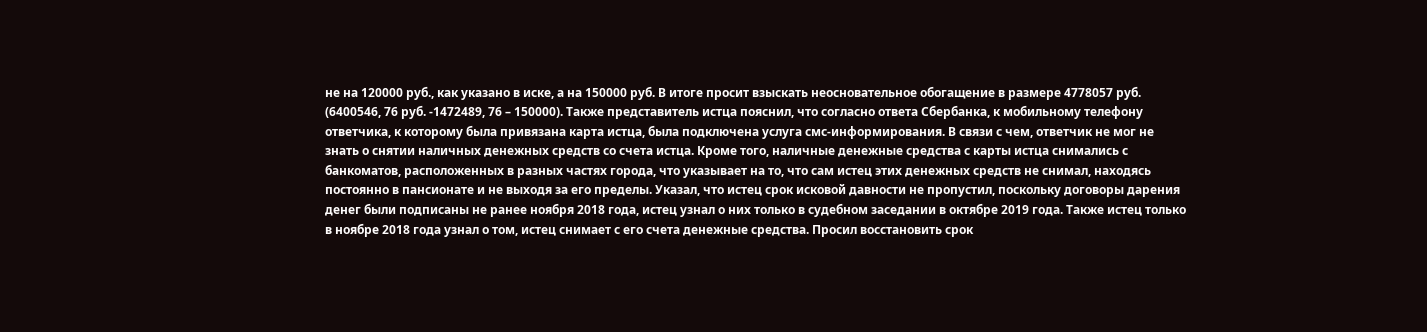не на 120000 руб., как указано в иске, а на 150000 руб. В итоге просит взыскать неосновательное обогащение в размере 4778057 руб. (6400546, 76 руб. -1472489, 76 – 150000). Также представитель истца пояснил, что согласно ответа Сбербанка, к мобильному телефону ответчика, к которому была привязана карта истца, была подключена услуга смс-информирования. В связи с чем, ответчик не мог не знать о снятии наличных денежных средств со счета истца. Кроме того, наличные денежные средства с карты истца снимались с банкоматов, расположенных в разных частях города, что указывает на то, что сам истец этих денежных средств не снимал, находясь постоянно в пансионате и не выходя за его пределы. Указал, что истец срок исковой давности не пропустил, поскольку договоры дарения денег были подписаны не ранее ноября 2018 года, истец узнал о них только в судебном заседании в октябре 2019 года. Также истец только в ноябре 2018 года узнал о том, истец снимает с его счета денежные средства. Просил восстановить срок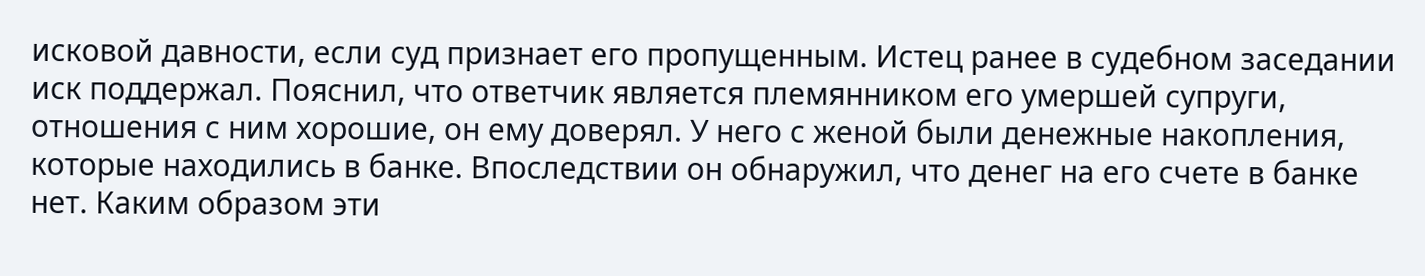исковой давности, если суд признает его пропущенным. Истец ранее в судебном заседании иск поддержал. Пояснил, что ответчик является племянником его умершей супруги, отношения с ним хорошие, он ему доверял. У него с женой были денежные накопления, которые находились в банке. Впоследствии он обнаружил, что денег на его счете в банке нет. Каким образом эти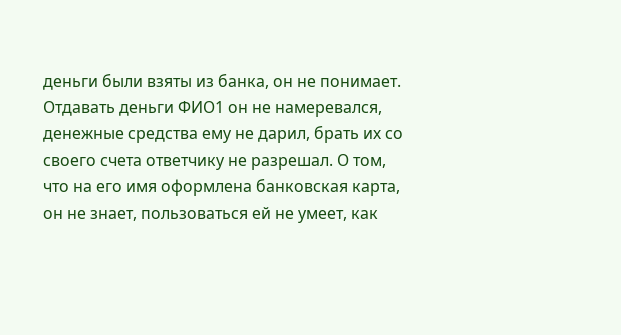деньги были взяты из банка, он не понимает. Отдавать деньги ФИО1 он не намеревался, денежные средства ему не дарил, брать их со своего счета ответчику не разрешал. О том, что на его имя оформлена банковская карта, он не знает, пользоваться ей не умеет, как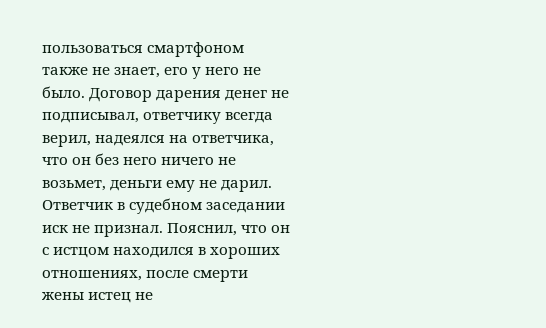пользоваться смартфоном также не знает, его у него не было. Договор дарения денег не подписывал, ответчику всегда верил, надеялся на ответчика, что он без него ничего не возьмет, деньги ему не дарил. Ответчик в судебном заседании иск не признал. Пояснил, что он с истцом находился в хороших отношениях, после смерти жены истец не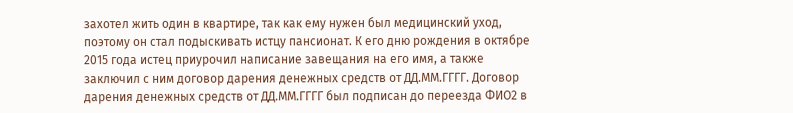захотел жить один в квартире, так как ему нужен был медицинский уход, поэтому он стал подыскивать истцу пансионат. К его дню рождения в октябре 2015 года истец приурочил написание завещания на его имя, а также заключил с ним договор дарения денежных средств от ДД.ММ.ГГГГ. Договор дарения денежных средств от ДД.ММ.ГГГГ был подписан до переезда ФИО2 в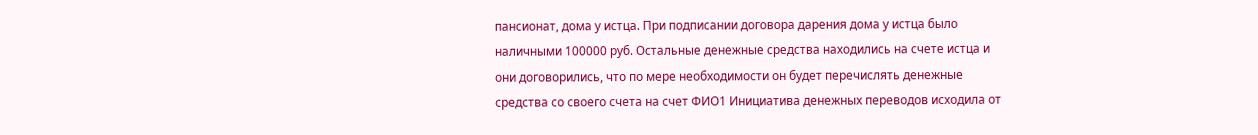пансионат, дома у истца. При подписании договора дарения дома у истца было наличными 100000 руб. Остальные денежные средства находились на счете истца и они договорились, что по мере необходимости он будет перечислять денежные средства со своего счета на счет ФИО1 Инициатива денежных переводов исходила от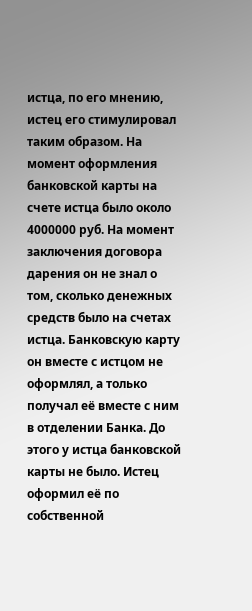истца, по его мнению, истец его стимулировал таким образом. На момент оформления банковской карты на счете истца было около 4000000 руб. На момент заключения договора дарения он не знал о том, сколько денежных средств было на счетах истца. Банковскую карту он вместе с истцом не оформлял, а только получал её вместе с ним в отделении Банка. До этого у истца банковской карты не было. Истец оформил её по собственной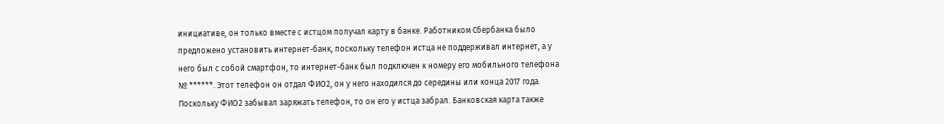инициативе, он только вместе с истцом получал карту в банке. Работником Сбербанка было предложено установить интернет-банк, поскольку телефон истца не поддерживал интернет, а у него был с собой смартфон, то интернет-банк был подключен к номеру его мобильного телефона № ******. Этот телефон он отдал ФИО2, он у него находился до середины или конца 2017 года. Поскольку ФИО2 забывал заряжать телефон, то он его у истца забрал. Банковская карта также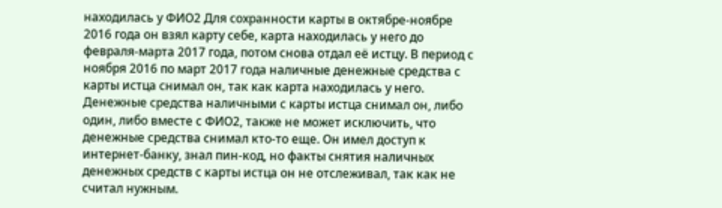находилась у ФИО2 Для сохранности карты в октябре-ноябре 2016 года он взял карту себе, карта находилась у него до февраля-марта 2017 года, потом снова отдал её истцу. В период с ноября 2016 по март 2017 года наличные денежные средства с карты истца снимал он, так как карта находилась у него. Денежные средства наличными с карты истца снимал он, либо один, либо вместе с ФИО2, также не может исключить, что денежные средства снимал кто-то еще. Он имел доступ к интернет-банку, знал пин-код, но факты снятия наличных денежных средств с карты истца он не отслеживал, так как не считал нужным.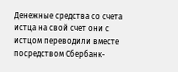Денежные средства со счета истца на свой счет они с истцом переводили вместе посредством Сбербанк-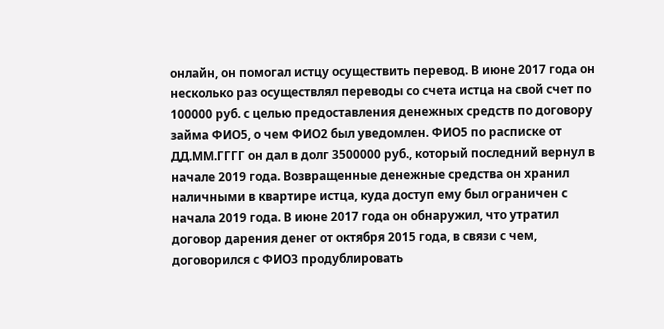онлайн, он помогал истцу осуществить перевод. В июне 2017 года он несколько раз осуществлял переводы со счета истца на свой счет по 100000 руб. с целью предоставления денежных средств по договору займа ФИО5, о чем ФИО2 был уведомлен. ФИО5 по расписке от ДД.ММ.ГГГГ он дал в долг 3500000 руб., который последний вернул в начале 2019 года. Возвращенные денежные средства он хранил наличными в квартире истца, куда доступ ему был ограничен с начала 2019 года. В июне 2017 года он обнаружил, что утратил договор дарения денег от октября 2015 года, в связи с чем, договорился с ФИО3 продублировать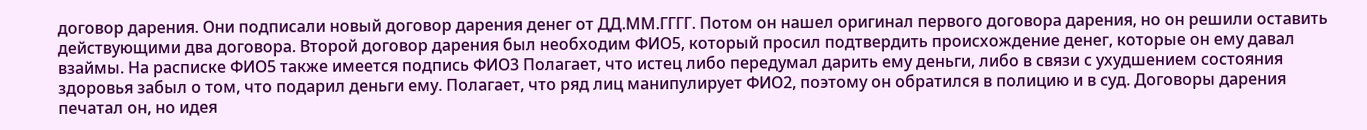договор дарения. Они подписали новый договор дарения денег от ДД.ММ.ГГГГ. Потом он нашел оригинал первого договора дарения, но он решили оставить действующими два договора. Второй договор дарения был необходим ФИО5, который просил подтвердить происхождение денег, которые он ему давал взаймы. На расписке ФИО5 также имеется подпись ФИО3 Полагает, что истец либо передумал дарить ему деньги, либо в связи с ухудшением состояния здоровья забыл о том, что подарил деньги ему. Полагает, что ряд лиц манипулирует ФИО2, поэтому он обратился в полицию и в суд. Договоры дарения печатал он, но идея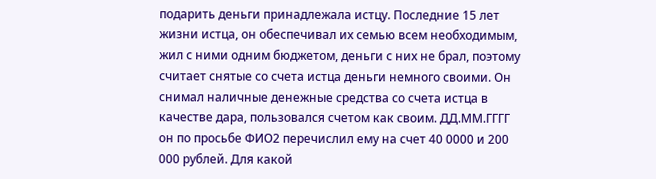подарить деньги принадлежала истцу. Последние 15 лет жизни истца, он обеспечивал их семью всем необходимым, жил с ними одним бюджетом, деньги с них не брал, поэтому считает снятые со счета истца деньги немного своими. Он снимал наличные денежные средства со счета истца в качестве дара, пользовался счетом как своим. ДД.ММ.ГГГГ он по просьбе ФИО2 перечислил ему на счет 40 0000 и 200 000 рублей. Для какой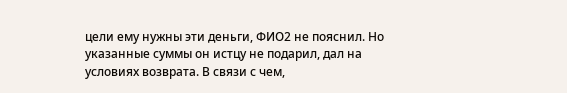цели ему нужны эти деньги, ФИО2 не пояснил. Но указанные суммы он истцу не подарил, дал на условиях возврата. В связи с чем,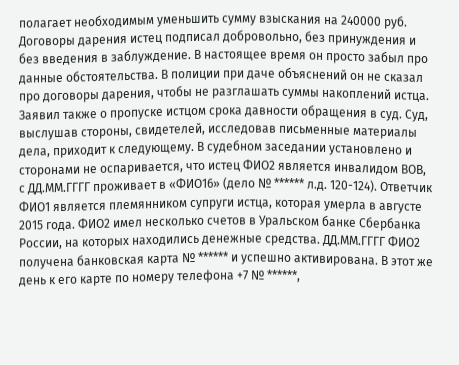полагает необходимым уменьшить сумму взыскания на 240000 руб. Договоры дарения истец подписал добровольно, без принуждения и без введения в заблуждение. В настоящее время он просто забыл про данные обстоятельства. В полиции при даче объяснений он не сказал про договоры дарения, чтобы не разглашать суммы накоплений истца. Заявил также о пропуске истцом срока давности обращения в суд. Суд, выслушав стороны, свидетелей, исследовав письменные материалы дела, приходит к следующему. В судебном заседании установлено и сторонами не оспаривается, что истец ФИО2 является инвалидом ВОВ, с ДД.ММ.ГГГГ проживает в «ФИО16» (дело № ****** л.д. 120-124). Ответчик ФИО1 является племянником супруги истца, которая умерла в августе 2015 года. ФИО2 имел несколько счетов в Уральском банке Сбербанка России, на которых находились денежные средства. ДД.ММ.ГГГГ ФИО2 получена банковская карта № ****** и успешно активирована. В этот же день к его карте по номеру телефона +7 № ******,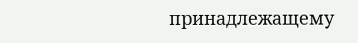принадлежащему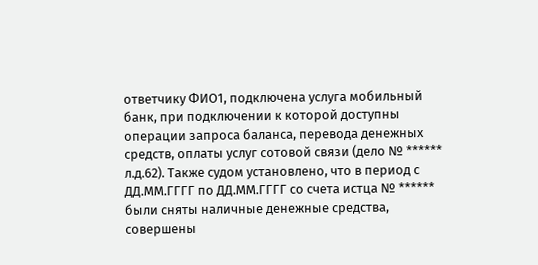ответчику ФИО1, подключена услуга мобильный банк, при подключении к которой доступны операции запроса баланса, перевода денежных средств, оплаты услуг сотовой связи (дело № ****** л.д.62). Также судом установлено, что в период с ДД.ММ.ГГГГ по ДД.ММ.ГГГГ со счета истца № ****** были сняты наличные денежные средства, совершены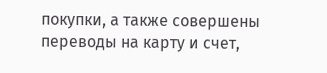покупки, а также совершены переводы на карту и счет,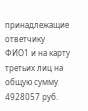принадлежащие ответчику ФИО1 и на карту третьих лиц на общую сумму 4928057 руб.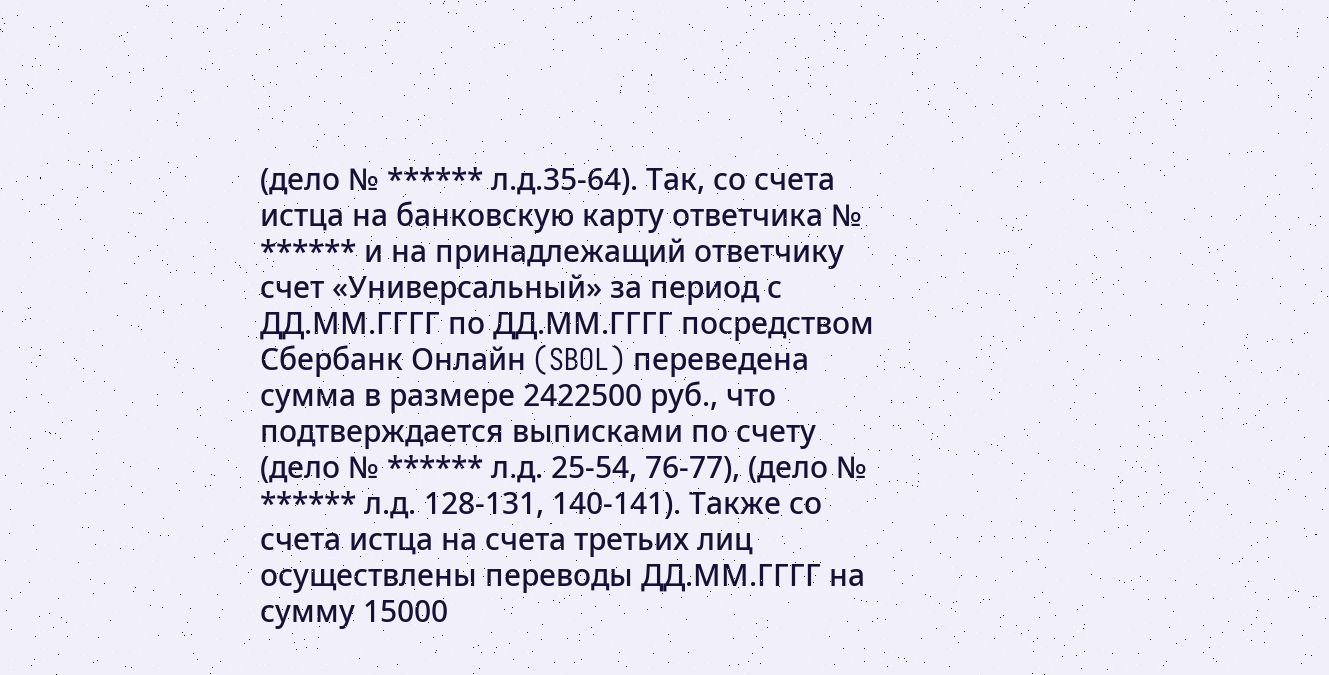(дело № ****** л.д.35-64). Так, со счета истца на банковскую карту ответчика № ****** и на принадлежащий ответчику счет «Универсальный» за период с ДД.ММ.ГГГГ по ДД.ММ.ГГГГ посредством Сбербанк Онлайн (SBOL) переведена сумма в размере 2422500 руб., что подтверждается выписками по счету (дело № ****** л.д. 25-54, 76-77), (дело № ****** л.д. 128-131, 140-141). Также со счета истца на счета третьих лиц осуществлены переводы ДД.ММ.ГГГГ на сумму 15000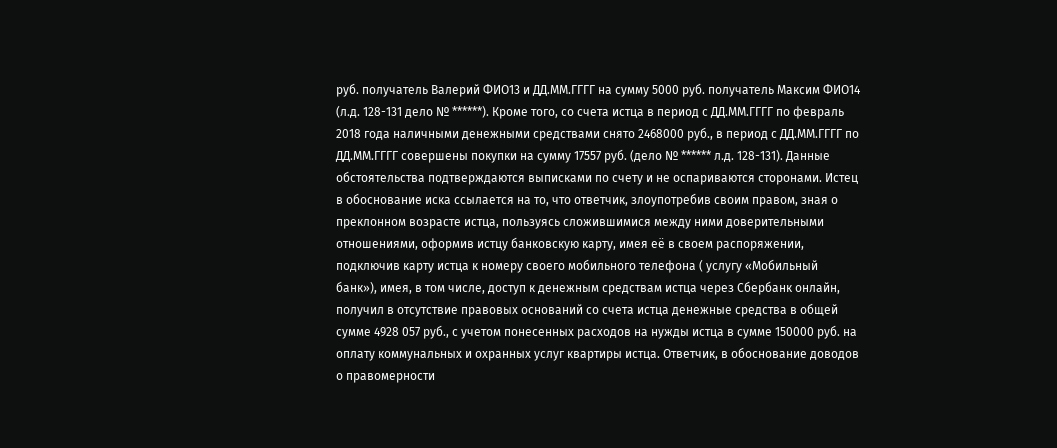руб. получатель Валерий ФИО13 и ДД.ММ.ГГГГ на сумму 5000 руб. получатель Максим ФИО14 (л.д. 128-131 дело № ******). Кроме того, со счета истца в период с ДД.ММ.ГГГГ по февраль 2018 года наличными денежными средствами снято 2468000 руб., в период с ДД.ММ.ГГГГ по ДД.ММ.ГГГГ совершены покупки на сумму 17557 руб. (дело № ****** л.д. 128-131). Данные обстоятельства подтверждаются выписками по счету и не оспариваются сторонами. Истец в обоснование иска ссылается на то, что ответчик, злоупотребив своим правом, зная о преклонном возрасте истца, пользуясь сложившимися между ними доверительными отношениями, оформив истцу банковскую карту, имея её в своем распоряжении, подключив карту истца к номеру своего мобильного телефона ( услугу «Мобильный банк»), имея, в том числе, доступ к денежным средствам истца через Сбербанк онлайн, получил в отсутствие правовых оснований со счета истца денежные средства в общей сумме 4928 057 руб., с учетом понесенных расходов на нужды истца в сумме 150000 руб. на оплату коммунальных и охранных услуг квартиры истца. Ответчик, в обоснование доводов о правомерности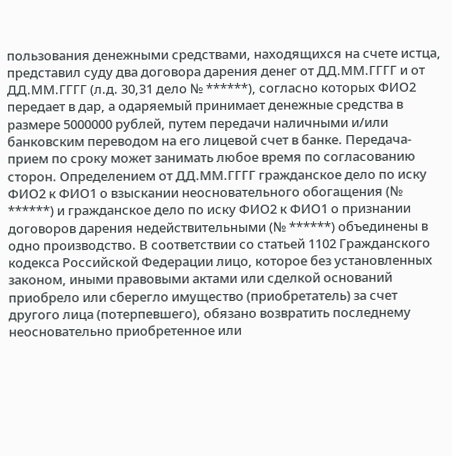пользования денежными средствами, находящихся на счете истца, представил суду два договора дарения денег от ДД.ММ.ГГГГ и от ДД.ММ.ГГГГ (л.д. 30,31 дело № ******), согласно которых ФИО2 передает в дар, а одаряемый принимает денежные средства в размере 5000000 рублей, путем передачи наличными и/или банковским переводом на его лицевой счет в банке. Передача-прием по сроку может занимать любое время по согласованию сторон. Определением от ДД.ММ.ГГГГ гражданское дело по иску ФИО2 к ФИО1 о взыскании неосновательного обогащения (№ ******) и гражданское дело по иску ФИО2 к ФИО1 о признании договоров дарения недействительными (№ ******) объединены в одно производство. В соответствии со статьей 1102 Гражданского кодекса Российской Федерации лицо, которое без установленных законом, иными правовыми актами или сделкой оснований приобрело или сберегло имущество (приобретатель) за счет другого лица (потерпевшего), обязано возвратить последнему неосновательно приобретенное или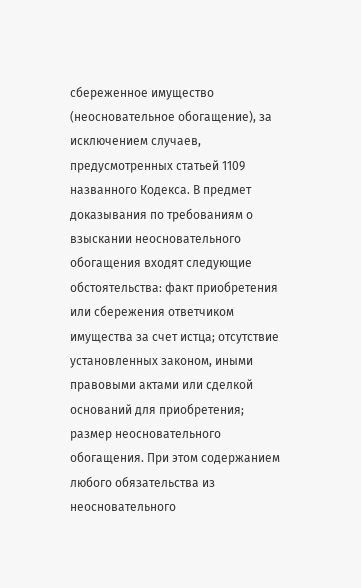сбереженное имущество (неосновательное обогащение), за исключением случаев, предусмотренных статьей 1109 названного Кодекса. В предмет доказывания по требованиям о взыскании неосновательного обогащения входят следующие обстоятельства: факт приобретения или сбережения ответчиком имущества за счет истца; отсутствие установленных законом, иными правовыми актами или сделкой оснований для приобретения; размер неосновательного обогащения. При этом содержанием любого обязательства из неосновательного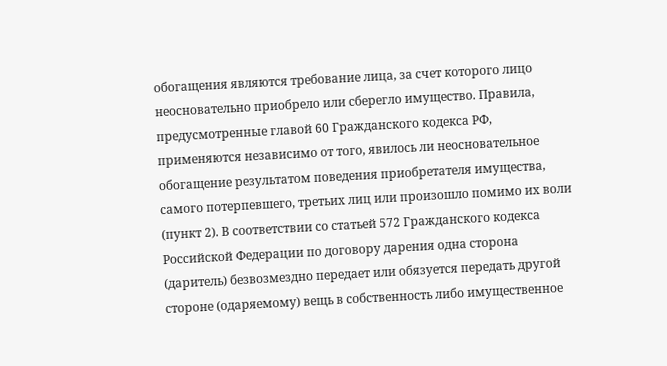обогащения являются требование лица, за счет которого лицо неосновательно приобрело или сберегло имущество. Правила, предусмотренные главой 60 Гражданского кодекса РФ, применяются независимо от того, явилось ли неосновательное обогащение результатом поведения приобретателя имущества, самого потерпевшего, третьих лиц или произошло помимо их воли (пункт 2). В соответствии со статьей 572 Гражданского кодекса Российской Федерации по договору дарения одна сторона (даритель) безвозмездно передает или обязуется передать другой стороне (одаряемому) вещь в собственность либо имущественное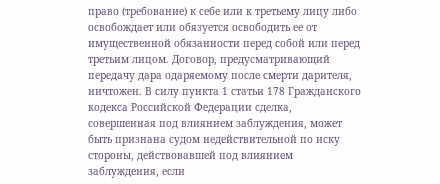право (требование) к себе или к третьему лицу либо освобождает или обязуется освободить ее от имущественной обязанности перед собой или перед третьим лицом. Договор, предусматривающий передачу дара одаряемому после смерти дарителя, ничтожен. В силу пункта 1 статьи 178 Гражданского кодекса Российской Федерации сделка, совершенная под влиянием заблуждения, может быть признана судом недействительной по иску стороны, действовавшей под влиянием заблуждения, если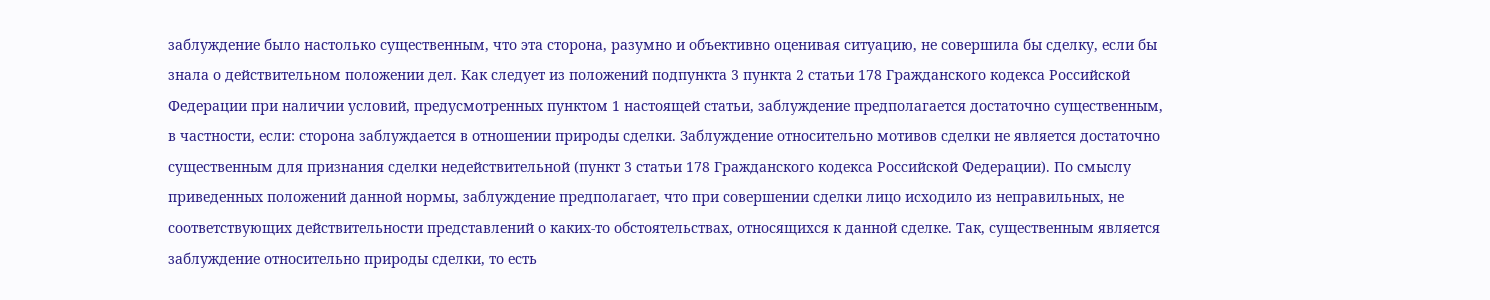заблуждение было настолько существенным, что эта сторона, разумно и объективно оценивая ситуацию, не совершила бы сделку, если бы знала о действительном положении дел. Как следует из положений подпункта 3 пункта 2 статьи 178 Гражданского кодекса Российской Федерации при наличии условий, предусмотренных пунктом 1 настоящей статьи, заблуждение предполагается достаточно существенным, в частности, если: сторона заблуждается в отношении природы сделки. Заблуждение относительно мотивов сделки не является достаточно существенным для признания сделки недействительной (пункт 3 статьи 178 Гражданского кодекса Российской Федерации). По смыслу приведенных положений данной нормы, заблуждение предполагает, что при совершении сделки лицо исходило из неправильных, не соответствующих действительности представлений о каких-то обстоятельствах, относящихся к данной сделке. Так, существенным является заблуждение относительно природы сделки, то есть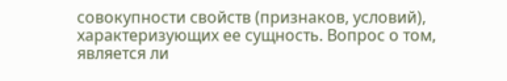совокупности свойств (признаков, условий), характеризующих ее сущность. Вопрос о том, является ли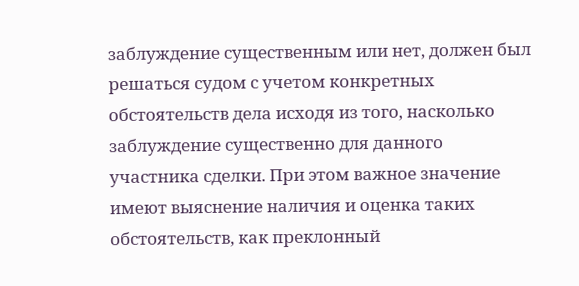заблуждение существенным или нет, должен был решаться судом с учетом конкретных обстоятельств дела исходя из того, насколько заблуждение существенно для данного участника сделки. При этом важное значение имеют выяснение наличия и оценка таких обстоятельств, как преклонный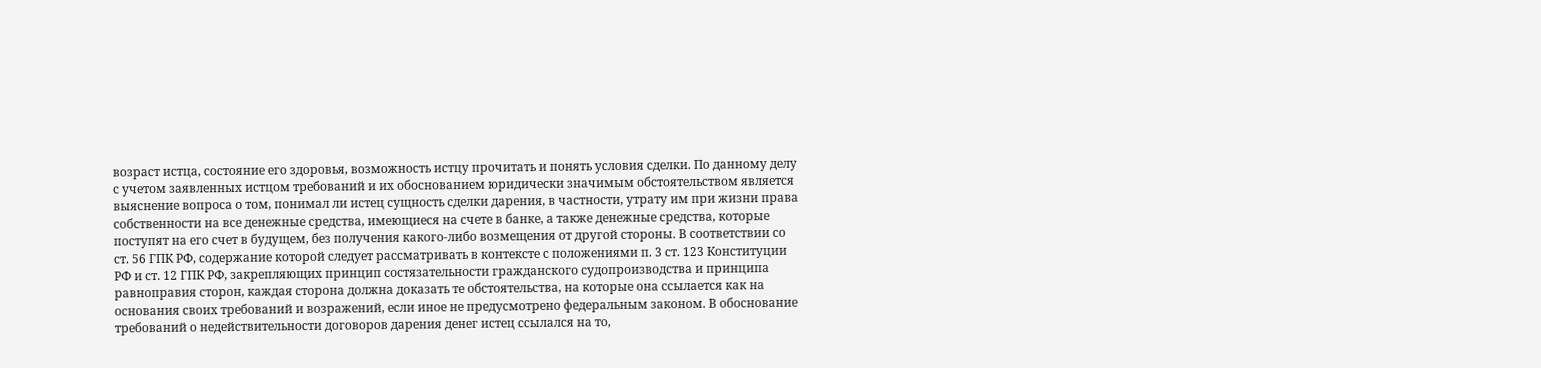возраст истца, состояние его здоровья, возможность истцу прочитать и понять условия сделки. По данному делу с учетом заявленных истцом требований и их обоснованием юридически значимым обстоятельством является выяснение вопроса о том, понимал ли истец сущность сделки дарения, в частности, утрату им при жизни права собственности на все денежные средства, имеющиеся на счете в банке, а также денежные средства, которые поступят на его счет в будущем, без получения какого-либо возмещения от другой стороны. В соответствии со ст. 56 ГПК РФ, содержание которой следует рассматривать в контексте с положениями п. 3 ст. 123 Конституции РФ и ст. 12 ГПК РФ, закрепляющих принцип состязательности гражданского судопроизводства и принципа равноправия сторон, каждая сторона должна доказать те обстоятельства, на которые она ссылается как на основания своих требований и возражений, если иное не предусмотрено федеральным законом. В обоснование требований о недействительности договоров дарения денег истец ссылался на то,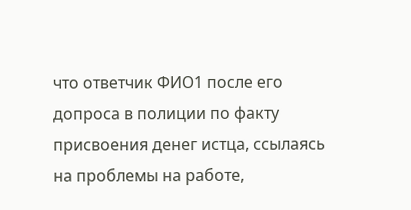что ответчик ФИО1 после его допроса в полиции по факту присвоения денег истца, ссылаясь на проблемы на работе,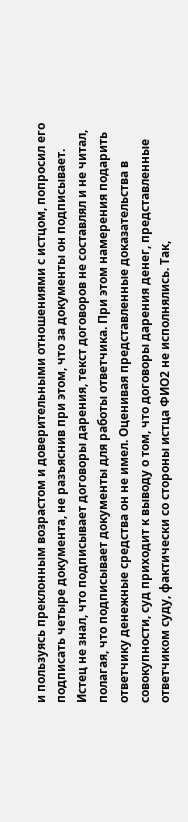и пользуясь преклонным возрастом и доверительными отношениями с истцом, попросил его подписать четыре документа, не разъяснив при этом, что за документы он подписывает. Истец не знал, что подписывает договоры дарения, текст договоров не составлял и не читал, полагая, что подписывает документы для работы ответчика. При этом намерения подарить ответчику денежные средства он не имел. Оценивая представленные доказательства в совокупности, суд приходит к выводу о том, что договоры дарения денег, представленные ответчиком суду, фактически со стороны истца ФИО2 не исполнялись. Так,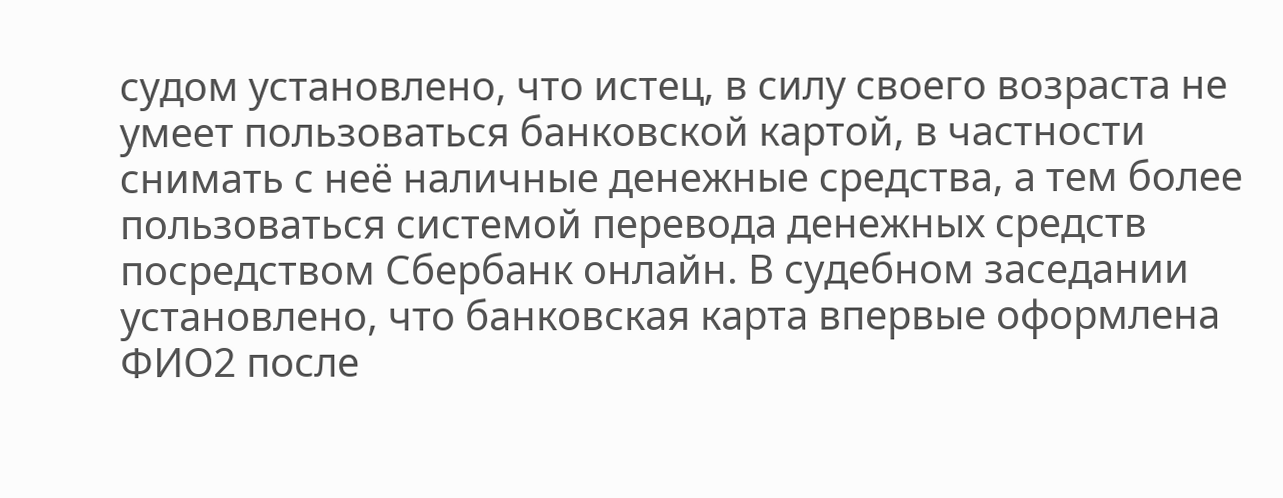судом установлено, что истец, в силу своего возраста не умеет пользоваться банковской картой, в частности снимать с неё наличные денежные средства, а тем более пользоваться системой перевода денежных средств посредством Сбербанк онлайн. В судебном заседании установлено, что банковская карта впервые оформлена ФИО2 после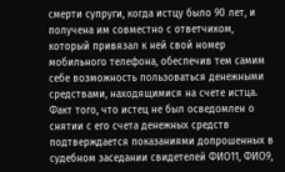смерти супруги, когда истцу было 90 лет, и получена им совместно с ответчиком, который привязал к ней свой номер мобильного телефона, обеспечив тем самим себе возможность пользоваться денежными средствами, находящимися на счете истца. Факт того, что истец не был осведомлен о снятии с его счета денежных средств подтверждается показаниями допрошенных в судебном заседании свидетелей ФИО11, ФИО9,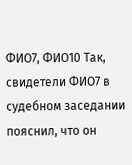ФИО7, ФИО10 Так, свидетели ФИО7 в судебном заседании пояснил, что он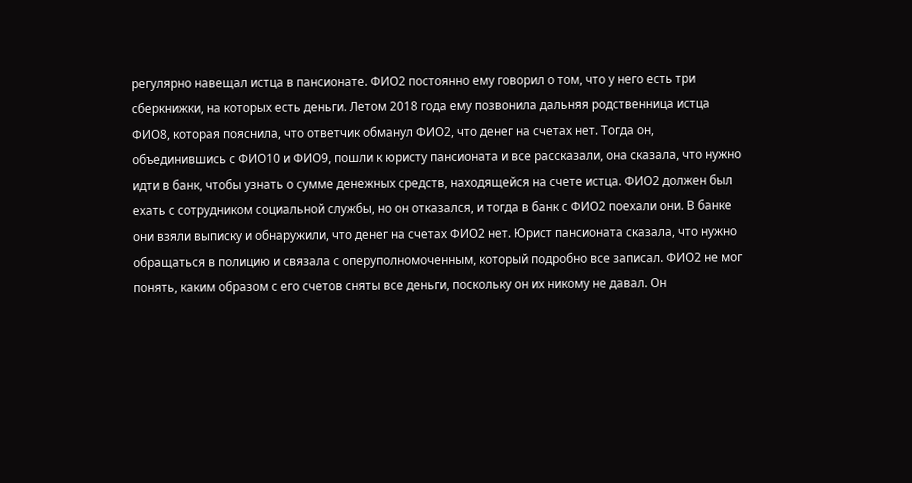регулярно навещал истца в пансионате. ФИО2 постоянно ему говорил о том, что у него есть три сберкнижки, на которых есть деньги. Летом 2018 года ему позвонила дальняя родственница истца ФИО8, которая пояснила, что ответчик обманул ФИО2, что денег на счетах нет. Тогда он, объединившись с ФИО10 и ФИО9, пошли к юристу пансионата и все рассказали, она сказала, что нужно идти в банк, чтобы узнать о сумме денежных средств, находящейся на счете истца. ФИО2 должен был ехать с сотрудником социальной службы, но он отказался, и тогда в банк с ФИО2 поехали они. В банке они взяли выписку и обнаружили, что денег на счетах ФИО2 нет. Юрист пансионата сказала, что нужно обращаться в полицию и связала с оперуполномоченным, который подробно все записал. ФИО2 не мог понять, каким образом с его счетов сняты все деньги, поскольку он их никому не давал. Он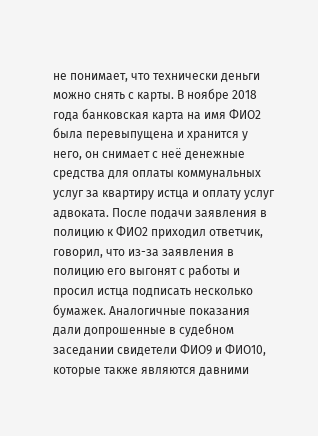не понимает, что технически деньги можно снять с карты. В ноябре 2018 года банковская карта на имя ФИО2 была перевыпущена и хранится у него, он снимает с неё денежные средства для оплаты коммунальных услуг за квартиру истца и оплату услуг адвоката. После подачи заявления в полицию к ФИО2 приходил ответчик, говорил, что из-за заявления в полицию его выгонят с работы и просил истца подписать несколько бумажек. Аналогичные показания дали допрошенные в судебном заседании свидетели ФИО9 и ФИО10, которые также являются давними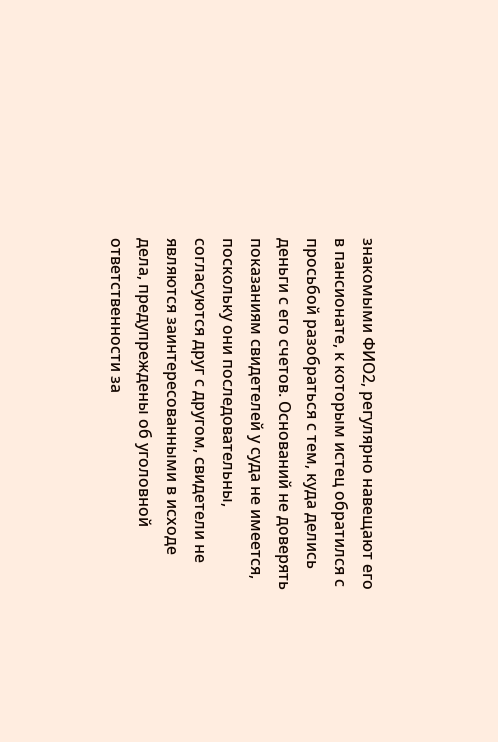знакомыми ФИО2, регулярно навещают его в пансионате, к которым истец обратился с просьбой разобраться с тем, куда делись деньги с его счетов. Оснований не доверять показаниям свидетелей у суда не имеется, поскольку они последовательны, согласуются друг с другом, свидетели не являются заинтересованными в исходе дела, предупреждены об уголовной ответственности за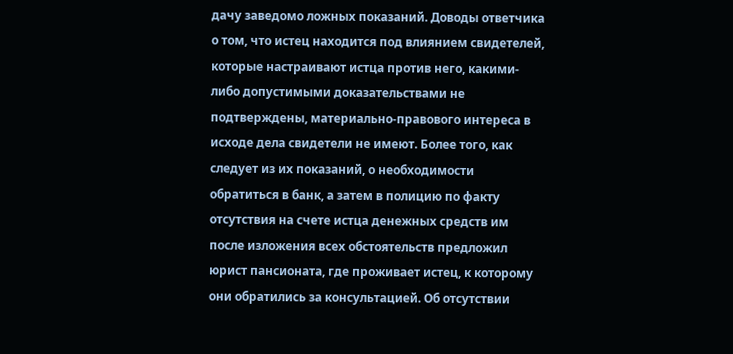дачу заведомо ложных показаний. Доводы ответчика о том, что истец находится под влиянием свидетелей, которые настраивают истца против него, какими-либо допустимыми доказательствами не подтверждены, материально-правового интереса в исходе дела свидетели не имеют. Более того, как следует из их показаний, о необходимости обратиться в банк, а затем в полицию по факту отсутствия на счете истца денежных средств им после изложения всех обстоятельств предложил юрист пансионата, где проживает истец, к которому они обратились за консультацией. Об отсутствии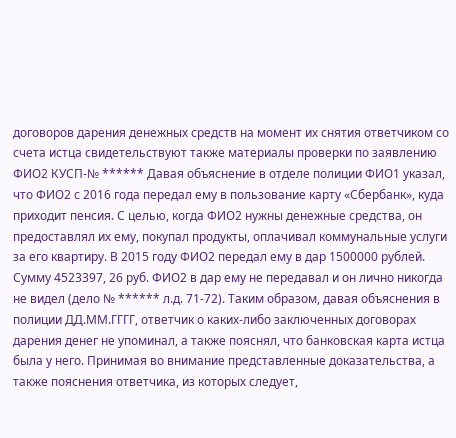договоров дарения денежных средств на момент их снятия ответчиком со счета истца свидетельствуют также материалы проверки по заявлению ФИО2 КУСП-№ ****** Давая объяснение в отделе полиции ФИО1 указал, что ФИО2 с 2016 года передал ему в пользование карту «Сбербанк», куда приходит пенсия. С целью, когда ФИО2 нужны денежные средства, он предоставлял их ему, покупал продукты, оплачивал коммунальные услуги за его квартиру. В 2015 году ФИО2 передал ему в дар 1500000 рублей. Сумму 4523397, 26 руб. ФИО2 в дар ему не передавал и он лично никогда не видел (дело № ****** л.д. 71-72). Таким образом, давая объяснения в полиции ДД.ММ.ГГГГ, ответчик о каких-либо заключенных договорах дарения денег не упоминал, а также пояснял, что банковская карта истца была у него. Принимая во внимание представленные доказательства, а также пояснения ответчика, из которых следует,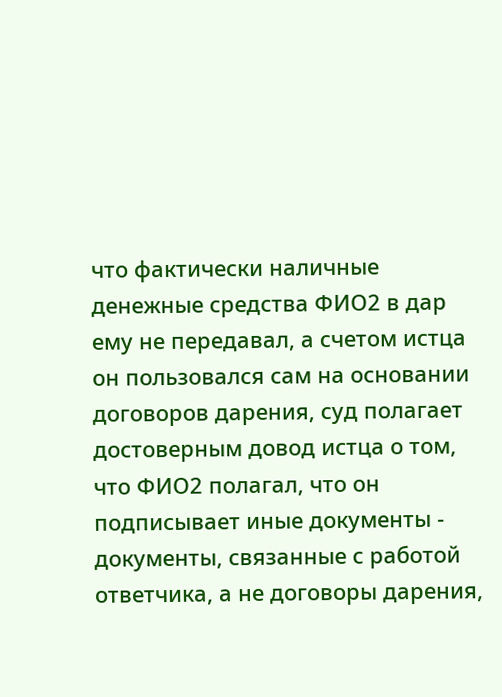что фактически наличные денежные средства ФИО2 в дар ему не передавал, а счетом истца он пользовался сам на основании договоров дарения, суд полагает достоверным довод истца о том, что ФИО2 полагал, что он подписывает иные документы - документы, связанные с работой ответчика, а не договоры дарения,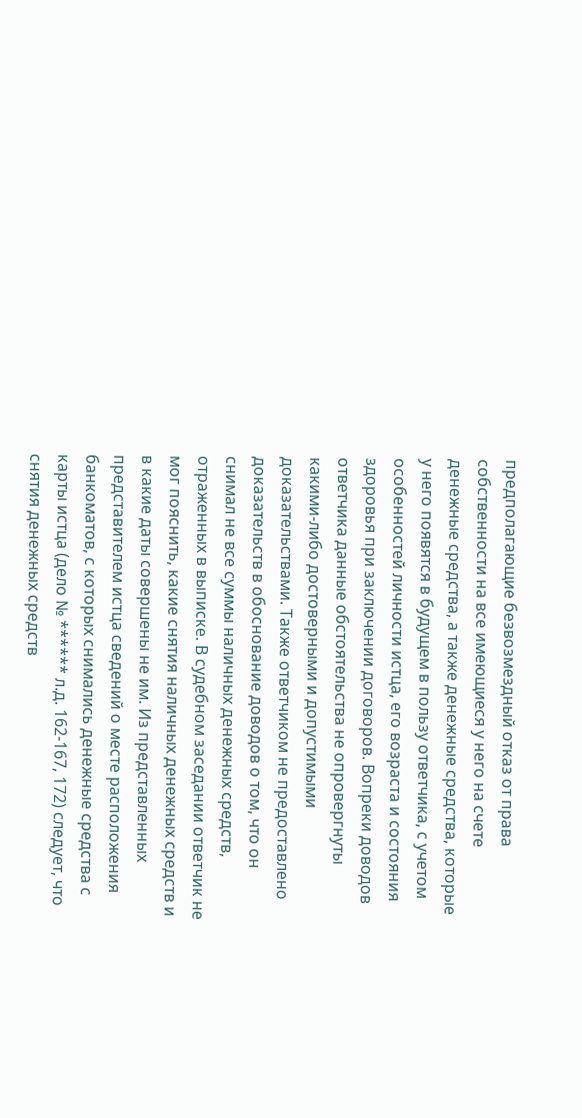предполагающие безвозмездный отказ от права собственности на все имеющиеся у него на счете денежные средства, а также денежные средства, которые у него появятся в будущем в пользу ответчика, с учетом особенностей личности истца, его возраста и состояния здоровья при заключении договоров. Вопреки доводов ответчика данные обстоятельства не опровергнуты какими-либо достоверными и допустимыми доказательствами. Также ответчиком не предоставлено доказательств в обоснование доводов о том, что он снимал не все суммы наличных денежных средств, отраженных в выписке. В судебном заседании ответчик не мог пояснить, какие снятия наличных денежных средств и в какие даты совершены не им. Из представленных представителем истца сведений о месте расположения банкоматов, с которых снимались денежные средства с карты истца (дело № ****** л.д. 162-167, 172) следует, что снятия денежных средств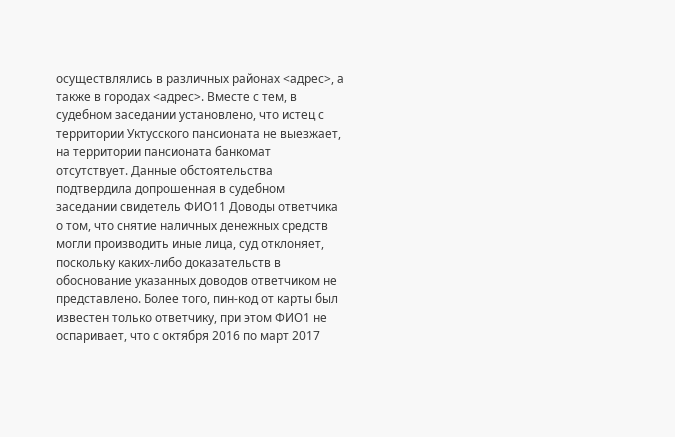осуществлялись в различных районах <адрес>, а также в городах <адрес>. Вместе с тем, в судебном заседании установлено, что истец с территории Уктусского пансионата не выезжает, на территории пансионата банкомат отсутствует. Данные обстоятельства подтвердила допрошенная в судебном заседании свидетель ФИО11 Доводы ответчика о том, что снятие наличных денежных средств могли производить иные лица, суд отклоняет, поскольку каких-либо доказательств в обоснование указанных доводов ответчиком не представлено. Более того, пин-код от карты был известен только ответчику, при этом ФИО1 не оспаривает, что с октября 2016 по март 2017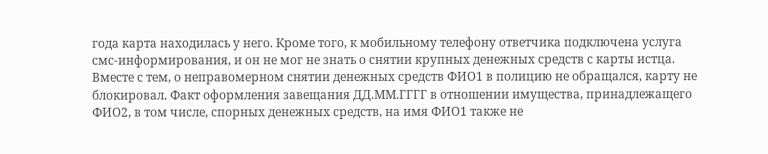года карта находилась у него. Кроме того, к мобильному телефону ответчика подключена услуга смс-информирования, и он не мог не знать о снятии крупных денежных средств с карты истца. Вместе с тем, о неправомерном снятии денежных средств ФИО1 в полицию не обращался, карту не блокировал. Факт оформления завещания ДД.ММ.ГГГГ в отношении имущества, принадлежащего ФИО2, в том числе, спорных денежных средств, на имя ФИО1 также не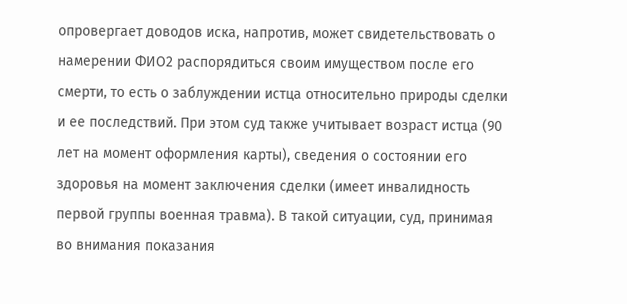опровергает доводов иска, напротив, может свидетельствовать о намерении ФИО2 распорядиться своим имуществом после его смерти, то есть о заблуждении истца относительно природы сделки и ее последствий. При этом суд также учитывает возраст истца (90 лет на момент оформления карты), сведения о состоянии его здоровья на момент заключения сделки (имеет инвалидность первой группы военная травма). В такой ситуации, суд, принимая во внимания показания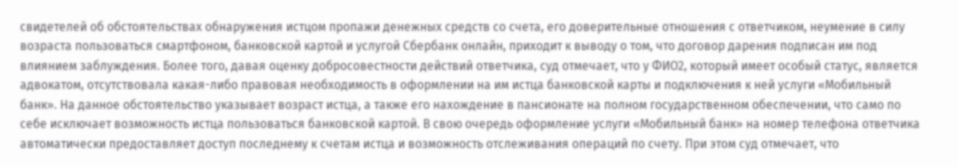свидетелей об обстоятельствах обнаружения истцом пропажи денежных средств со счета, его доверительные отношения с ответчиком, неумение в силу возраста пользоваться смартфоном, банковской картой и услугой Сбербанк онлайн, приходит к выводу о том, что договор дарения подписан им под влиянием заблуждения. Более того, давая оценку добросовестности действий ответчика, суд отмечает, что у ФИО2, который имеет особый статус, является адвокатом, отсутствовала какая-либо правовая необходимость в оформлении на им истца банковской карты и подключения к ней услуги «Мобильный банк». На данное обстоятельство указывает возраст истца, а также его нахождение в пансионате на полном государственном обеспечении, что само по себе исключает возможность истца пользоваться банковской картой. В свою очередь оформление услуги «Мобильный банк» на номер телефона ответчика автоматически предоставляет доступ последнему к счетам истца и возможность отслеживания операций по счету. При этом суд отмечает, что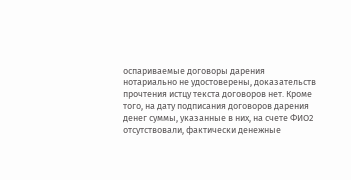оспариваемые договоры дарения нотариально не удостоверены, доказательств прочтения истцу текста договоров нет. Кроме того, на дату подписания договоров дарения денег суммы, указанные в них, на счете ФИО2 отсутствовали, фактически денежные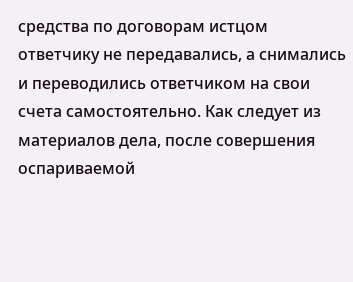средства по договорам истцом ответчику не передавались, а снимались и переводились ответчиком на свои счета самостоятельно. Как следует из материалов дела, после совершения оспариваемой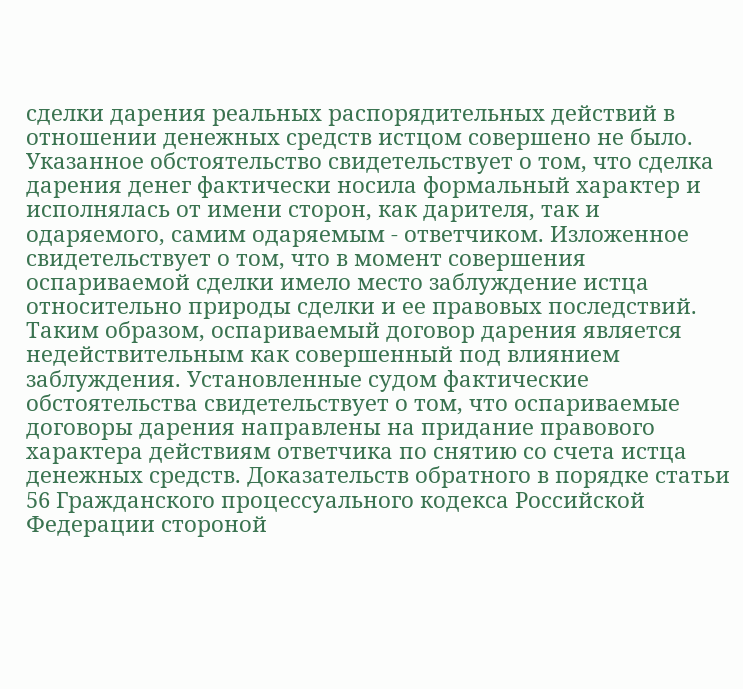сделки дарения реальных распорядительных действий в отношении денежных средств истцом совершено не было. Указанное обстоятельство свидетельствует о том, что сделка дарения денег фактически носила формальный характер и исполнялась от имени сторон, как дарителя, так и одаряемого, самим одаряемым - ответчиком. Изложенное свидетельствует о том, что в момент совершения оспариваемой сделки имело место заблуждение истца относительно природы сделки и ее правовых последствий. Таким образом, оспариваемый договор дарения является недействительным как совершенный под влиянием заблуждения. Установленные судом фактические обстоятельства свидетельствует о том, что оспариваемые договоры дарения направлены на придание правового характера действиям ответчика по снятию со счета истца денежных средств. Доказательств обратного в порядке статьи 56 Гражданского процессуального кодекса Российской Федерации стороной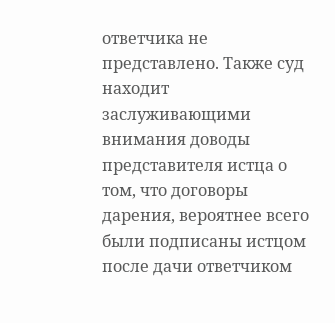ответчика не представлено. Также суд находит заслуживающими внимания доводы представителя истца о том, что договоры дарения, вероятнее всего были подписаны истцом после дачи ответчиком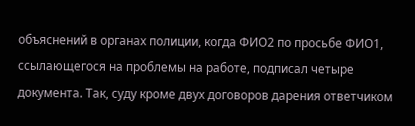объяснений в органах полиции, когда ФИО2 по просьбе ФИО1, ссылающегося на проблемы на работе, подписал четыре документа. Так, суду кроме двух договоров дарения ответчиком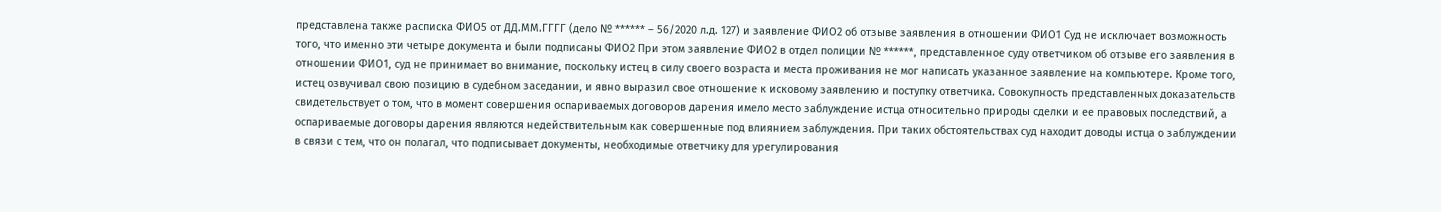представлена также расписка ФИО5 от ДД.ММ.ГГГГ (дело № ****** – 56/2020 л.д. 127) и заявление ФИО2 об отзыве заявления в отношении ФИО1 Суд не исключает возможность того, что именно эти четыре документа и были подписаны ФИО2 При этом заявление ФИО2 в отдел полиции № ******, представленное суду ответчиком об отзыве его заявления в отношении ФИО1, суд не принимает во внимание, поскольку истец в силу своего возраста и места проживания не мог написать указанное заявление на компьютере. Кроме того, истец озвучивал свою позицию в судебном заседании, и явно выразил свое отношение к исковому заявлению и поступку ответчика. Совокупность представленных доказательств свидетельствует о том, что в момент совершения оспариваемых договоров дарения имело место заблуждение истца относительно природы сделки и ее правовых последствий, а оспариваемые договоры дарения являются недействительным как совершенные под влиянием заблуждения. При таких обстоятельствах суд находит доводы истца о заблуждении в связи с тем, что он полагал, что подписывает документы, необходимые ответчику для урегулирования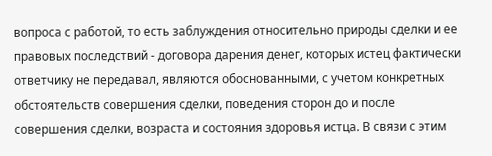вопроса с работой, то есть заблуждения относительно природы сделки и ее правовых последствий - договора дарения денег, которых истец фактически ответчику не передавал, являются обоснованными, с учетом конкретных обстоятельств совершения сделки, поведения сторон до и после совершения сделки, возраста и состояния здоровья истца. В связи с этим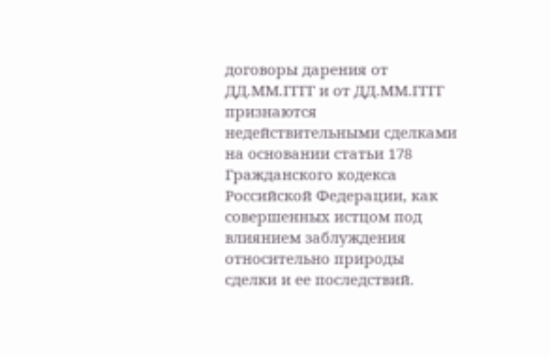договоры дарения от ДД.ММ.ГГГГ и от ДД.ММ.ГГГГ признаются недействительными сделками на основании статьи 178 Гражданского кодекса Российской Федерации, как совершенных истцом под влиянием заблуждения относительно природы сделки и ее последствий.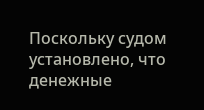Поскольку судом установлено, что денежные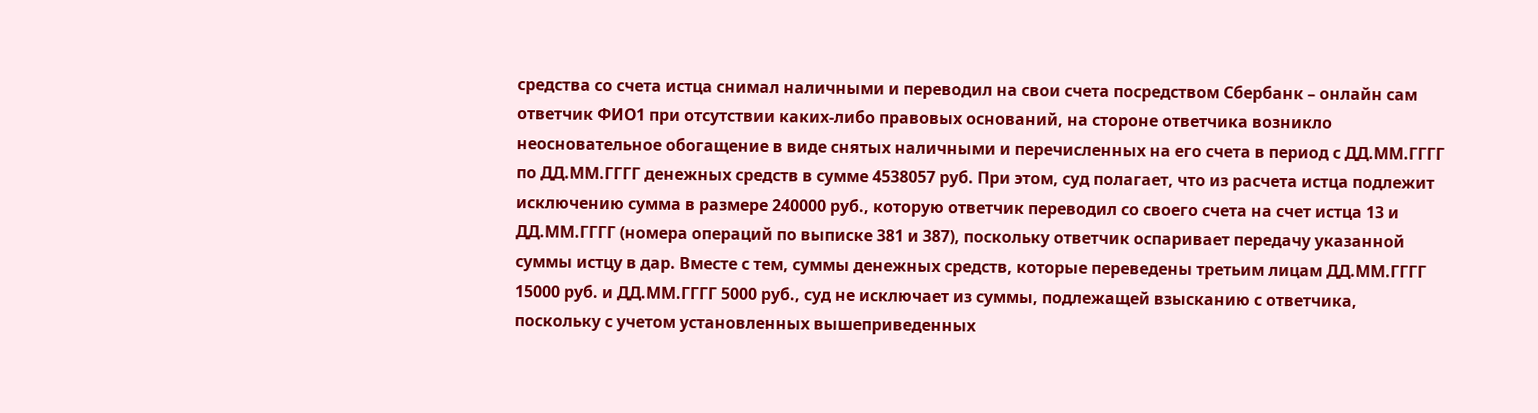средства со счета истца снимал наличными и переводил на свои счета посредством Сбербанк – онлайн сам ответчик ФИО1 при отсутствии каких-либо правовых оснований, на стороне ответчика возникло неосновательное обогащение в виде снятых наличными и перечисленных на его счета в период с ДД.ММ.ГГГГ по ДД.ММ.ГГГГ денежных средств в сумме 4538057 руб. При этом, суд полагает, что из расчета истца подлежит исключению сумма в размере 240000 руб., которую ответчик переводил со своего счета на счет истца 13 и ДД.ММ.ГГГГ (номера операций по выписке 381 и 387), поскольку ответчик оспаривает передачу указанной суммы истцу в дар. Вместе с тем, суммы денежных средств, которые переведены третьим лицам ДД.ММ.ГГГГ 15000 руб. и ДД.ММ.ГГГГ 5000 руб., суд не исключает из суммы, подлежащей взысканию с ответчика, поскольку с учетом установленных вышеприведенных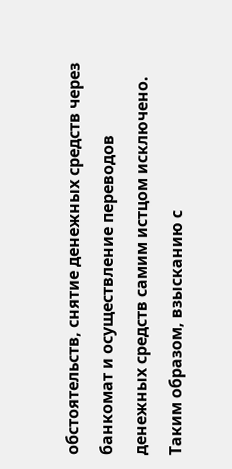обстоятельств, снятие денежных средств через банкомат и осуществление переводов денежных средств самим истцом исключено. Таким образом, взысканию с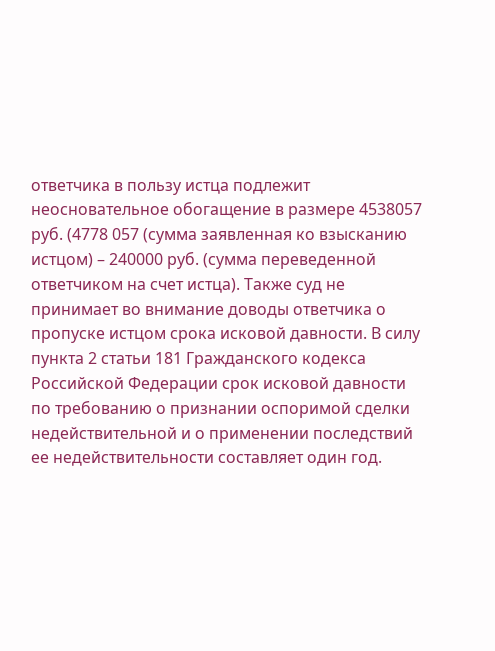ответчика в пользу истца подлежит неосновательное обогащение в размере 4538057 руб. (4778 057 (сумма заявленная ко взысканию истцом) – 240000 руб. (сумма переведенной ответчиком на счет истца). Также суд не принимает во внимание доводы ответчика о пропуске истцом срока исковой давности. В силу пункта 2 статьи 181 Гражданского кодекса Российской Федерации срок исковой давности по требованию о признании оспоримой сделки недействительной и о применении последствий ее недействительности составляет один год.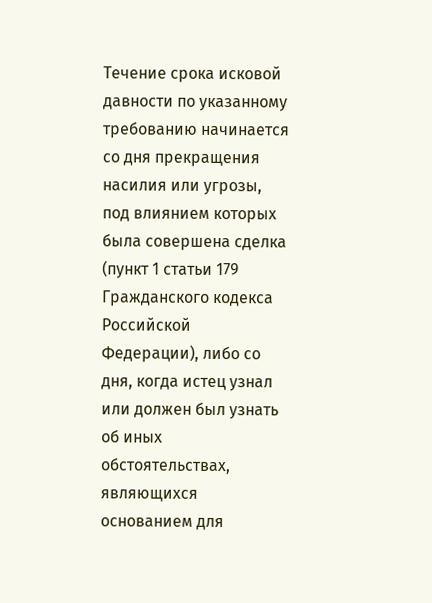Течение срока исковой давности по указанному требованию начинается со дня прекращения насилия или угрозы, под влиянием которых была совершена сделка (пункт 1 статьи 179 Гражданского кодекса Российской Федерации), либо со дня, когда истец узнал или должен был узнать об иных обстоятельствах, являющихся основанием для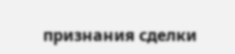признания сделки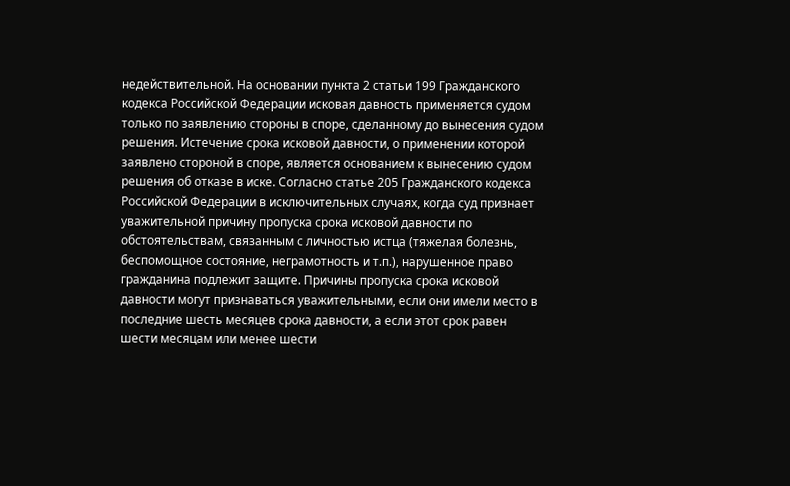недействительной. На основании пункта 2 статьи 199 Гражданского кодекса Российской Федерации исковая давность применяется судом только по заявлению стороны в споре, сделанному до вынесения судом решения. Истечение срока исковой давности, о применении которой заявлено стороной в споре, является основанием к вынесению судом решения об отказе в иске. Согласно статье 205 Гражданского кодекса Российской Федерации в исключительных случаях, когда суд признает уважительной причину пропуска срока исковой давности по обстоятельствам, связанным с личностью истца (тяжелая болезнь, беспомощное состояние, неграмотность и т.п.), нарушенное право гражданина подлежит защите. Причины пропуска срока исковой давности могут признаваться уважительными, если они имели место в последние шесть месяцев срока давности, а если этот срок равен шести месяцам или менее шести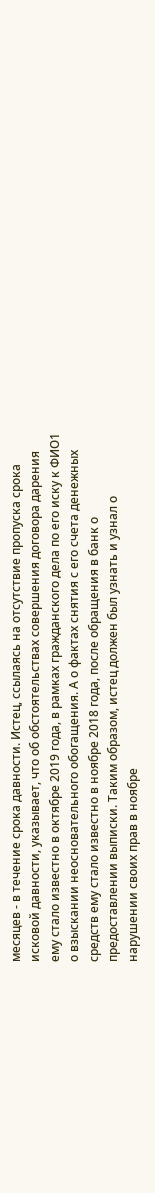месяцев - в течение срока давности. Истец, ссылаясь на отсутствие пропуска срока исковой давности, указывает, что об обстоятельствах совершения договора дарения ему стало известно в октябре 2019 года, в рамках гражданского дела по его иску к ФИО1 о взыскании неосновательного обогащения. А о фактах снятия с его счета денежных средств ему стало известно в ноябре 2018 года, после обращения в банк о предоставлении выписки. Таким образом, истец должен был узнать и узнал о нарушении своих прав в ноябре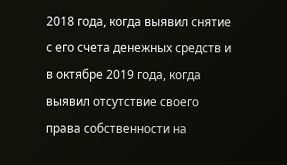2018 года, когда выявил снятие с его счета денежных средств и в октябре 2019 года, когда выявил отсутствие своего права собственности на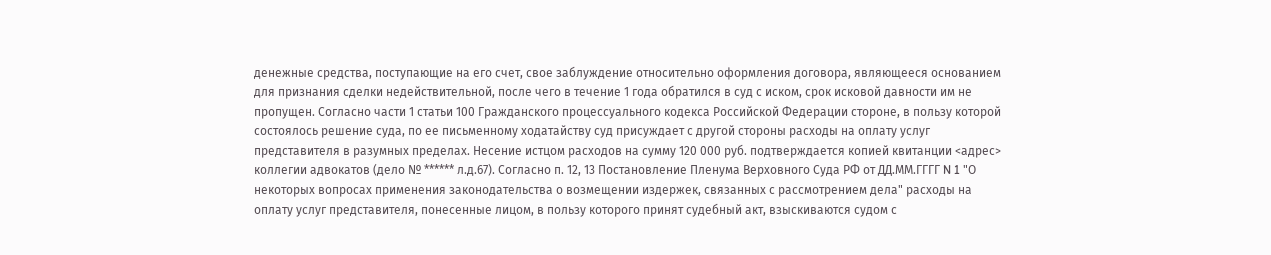денежные средства, поступающие на его счет, свое заблуждение относительно оформления договора, являющееся основанием для признания сделки недействительной, после чего в течение 1 года обратился в суд с иском, срок исковой давности им не пропущен. Согласно части 1 статьи 100 Гражданского процессуального кодекса Российской Федерации стороне, в пользу которой состоялось решение суда, по ее письменному ходатайству суд присуждает с другой стороны расходы на оплату услуг представителя в разумных пределах. Несение истцом расходов на сумму 120 000 руб. подтверждается копией квитанции <адрес> коллегии адвокатов (дело № ****** л.д.67). Согласно п. 12, 13 Постановление Пленума Верховного Суда РФ от ДД.ММ.ГГГГ N 1 "О некоторых вопросах применения законодательства о возмещении издержек, связанных с рассмотрением дела" расходы на оплату услуг представителя, понесенные лицом, в пользу которого принят судебный акт, взыскиваются судом с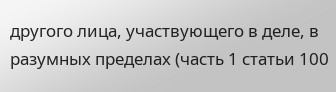другого лица, участвующего в деле, в разумных пределах (часть 1 статьи 100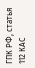ГПК РФ, статья 112 КАС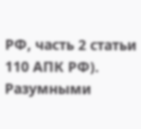РФ, часть 2 статьи 110 АПК РФ). Разумными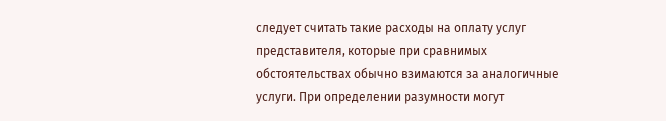следует считать такие расходы на оплату услуг представителя, которые при сравнимых обстоятельствах обычно взимаются за аналогичные услуги. При определении разумности могут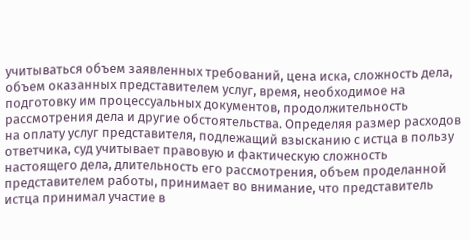учитываться объем заявленных требований, цена иска, сложность дела, объем оказанных представителем услуг, время, необходимое на подготовку им процессуальных документов, продолжительность рассмотрения дела и другие обстоятельства. Определяя размер расходов на оплату услуг представителя, подлежащий взысканию с истца в пользу ответчика, суд учитывает правовую и фактическую сложность настоящего дела, длительность его рассмотрения, объем проделанной представителем работы, принимает во внимание, что представитель истца принимал участие в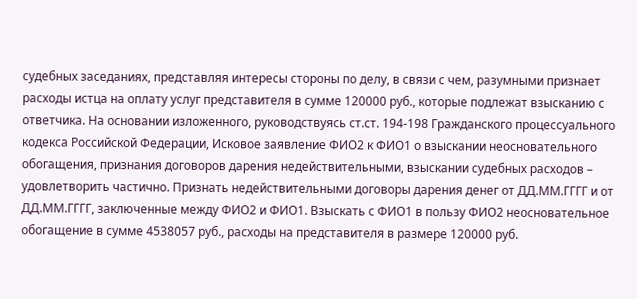судебных заседаниях, представляя интересы стороны по делу, в связи с чем, разумными признает расходы истца на оплату услуг представителя в сумме 120000 руб., которые подлежат взысканию с ответчика. На основании изложенного, руководствуясь ст.ст. 194-198 Гражданского процессуального кодекса Российской Федерации, Исковое заявление ФИО2 к ФИО1 о взыскании неосновательного обогащения, признания договоров дарения недействительными, взыскании судебных расходов – удовлетворить частично. Признать недействительными договоры дарения денег от ДД.ММ.ГГГГ и от ДД.ММ.ГГГГ, заключенные между ФИО2 и ФИО1. Взыскать с ФИО1 в пользу ФИО2 неосновательное обогащение в сумме 4538057 руб., расходы на представителя в размере 120000 руб.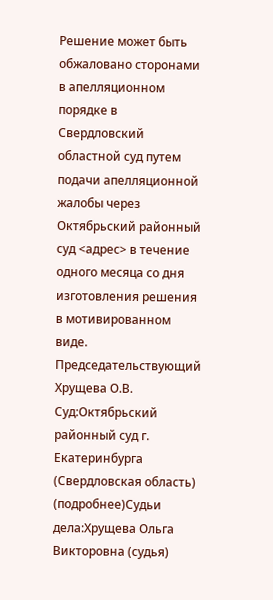Решение может быть обжаловано сторонами в апелляционном порядке в Свердловский областной суд путем подачи апелляционной жалобы через Октябрьский районный суд <адрес> в течение одного месяца со дня изготовления решения в мотивированном виде. Председательствующий Хрущева О.В. Суд:Октябрьский районный суд г. Екатеринбурга (Свердловская область) (подробнее)Судьи дела:Хрущева Ольга Викторовна (судья)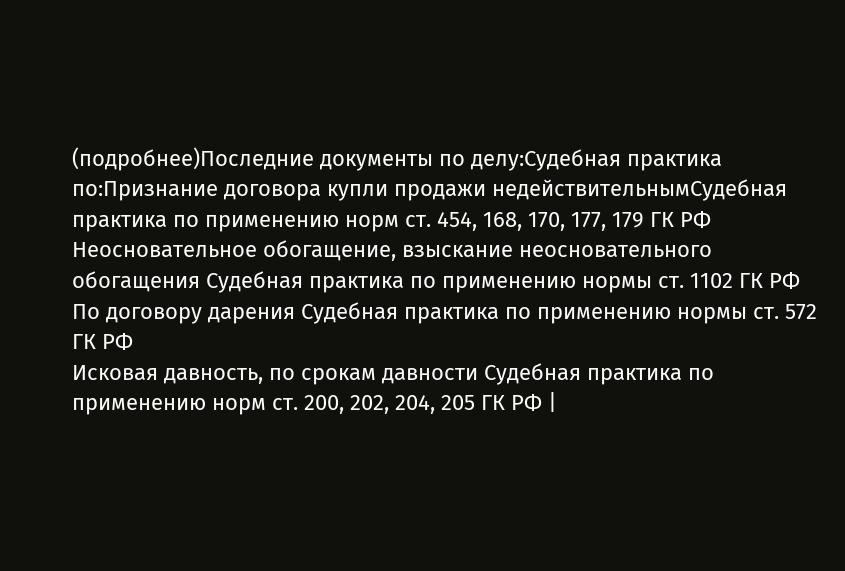(подробнее)Последние документы по делу:Судебная практика по:Признание договора купли продажи недействительнымСудебная практика по применению норм ст. 454, 168, 170, 177, 179 ГК РФ
Неосновательное обогащение, взыскание неосновательного обогащения Судебная практика по применению нормы ст. 1102 ГК РФ По договору дарения Судебная практика по применению нормы ст. 572 ГК РФ
Исковая давность, по срокам давности Судебная практика по применению норм ст. 200, 202, 204, 205 ГК РФ |